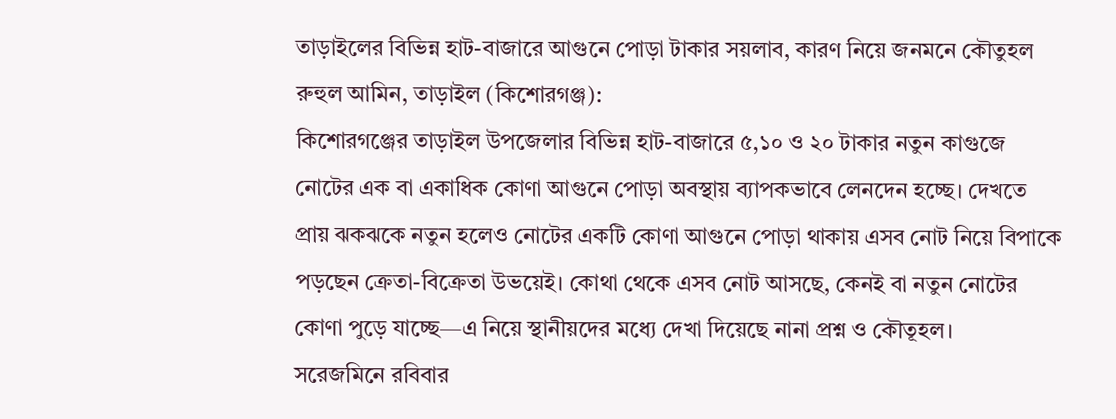তাড়াইলের বিভিন্ন হাট-বাজারে আগুনে পোড়া টাকার সয়লাব, কারণ নিয়ে জনমনে কৌতুহল
রুহুল আমিন, তাড়াইল (কিশোরগঞ্জ):
কিশোরগঞ্জের তাড়াইল উপজেলার বিভিন্ন হাট-বাজারে ৫,১০ ও ২০ টাকার নতুন কাগুজে নোটের এক বা একাধিক কোণা আগুনে পোড়া অবস্থায় ব্যাপকভাবে লেনদেন হচ্ছে। দেখতে প্রায় ঝকঝকে নতুন হলেও নোটের একটি কোণা আগুনে পোড়া থাকায় এসব নোট নিয়ে বিপাকে পড়ছেন ক্রেতা-বিক্রেতা উভয়েই। কোথা থেকে এসব নোট আসছে, কেনই বা নতুন নোটের কোণা পুড়ে যাচ্ছে—এ নিয়ে স্থানীয়দের মধ্যে দেখা দিয়েছে নানা প্রশ্ন ও কৌতূহল।
সরেজমিনে রবিবার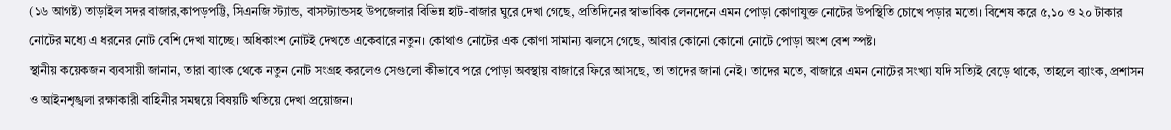(১৬ আগষ্ট) তাড়াইল সদর বাজার,কাপড়পট্টি, সিএনজি স্ট্যান্ড, বাসস্ট্যান্ডসহ উপজেলার বিভিন্ন হাট-বাজার ঘুরে দেখা গেছে, প্রতিদিনের স্বাভাবিক লেনদেনে এমন পোড়া কোণাযুক্ত নোটের উপস্থিতি চোখে পড়ার মতো। বিশেষ করে ৫,১০ ও ২০ টাকার নোটের মধ্যে এ ধরনের নোট বেশি দেখা যাচ্ছে। অধিকাংশ নোটই দেখতে একেবারে নতুন। কোথাও নোটের এক কোণা সামান্য ঝলসে গেছে, আবার কোনো কোনো নোটে পোড়া অংশ বেশ স্পষ্ট।
স্থানীয় কয়েকজন ব্যবসায়ী জানান, তারা ব্যাংক থেকে নতুন নোট সংগ্রহ করলেও সেগুলো কীভাবে পরে পোড়া অবস্থায় বাজারে ফিরে আসছে, তা তাদের জানা নেই। তাদের মতে, বাজারে এমন নোটের সংখ্যা যদি সত্যিই বেড়ে থাকে, তাহলে ব্যাংক, প্রশাসন ও আইনশৃঙ্খলা রক্ষাকারী বাহিনীর সমন্বয়ে বিষয়টি খতিয়ে দেখা প্রয়োজন।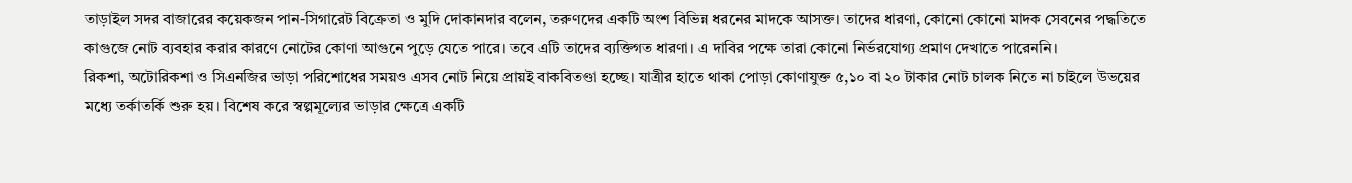তাড়াইল সদর বাজারের কয়েকজন পান-সিগারেট বিক্রেতা ও মুদি দোকানদার বলেন, তরুণদের একটি অংশ বিভিন্ন ধরনের মাদকে আসক্ত। তাদের ধারণা, কোনো কোনো মাদক সেবনের পদ্ধতিতে কাগুজে নোট ব্যবহার করার কারণে নোটের কোণা আগুনে পুড়ে যেতে পারে। তবে এটি তাদের ব্যক্তিগত ধারণা। এ দাবির পক্ষে তারা কোনো নির্ভরযোগ্য প্রমাণ দেখাতে পারেননি।
রিকশা, অটোরিকশা ও সিএনজির ভাড়া পরিশোধের সময়ও এসব নোট নিয়ে প্রায়ই বাকবিতণ্ডা হচ্ছে। যাত্রীর হাতে থাকা পোড়া কোণাযুক্ত ৫,১০ বা ২০ টাকার নোট চালক নিতে না চাইলে উভয়ের মধ্যে তর্কাতর্কি শুরু হয়। বিশেষ করে স্বল্পমূল্যের ভাড়ার ক্ষেত্রে একটি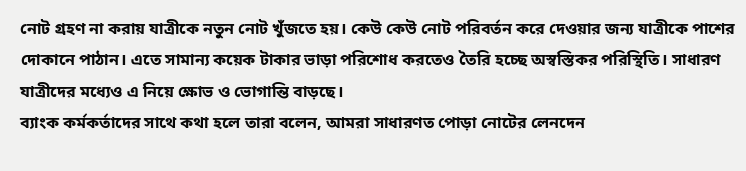নোট গ্রহণ না করায় যাত্রীকে নতুন নোট খুঁজতে হয়। কেউ কেউ নোট পরিবর্তন করে দেওয়ার জন্য যাত্রীকে পাশের দোকানে পাঠান। এতে সামান্য কয়েক টাকার ভাড়া পরিশোধ করতেও তৈরি হচ্ছে অস্বস্তিকর পরিস্থিতি। সাধারণ যাত্রীদের মধ্যেও এ নিয়ে ক্ষোভ ও ভোগান্তি বাড়ছে।
ব্যাংক কর্মকর্তাদের সাথে কথা হলে তারা বলেন, আমরা সাধারণত পোড়া নোটের লেনদেন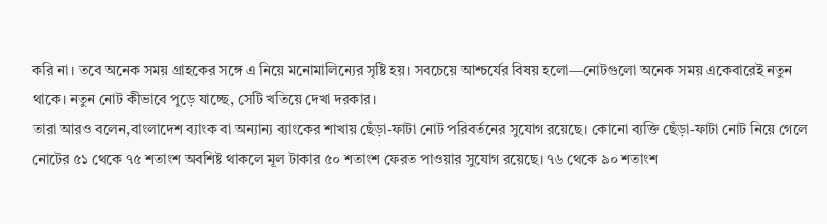করি না। তবে অনেক সময় গ্রাহকের সঙ্গে এ নিয়ে মনোমালিন্যের সৃষ্টি হয়। সবচেয়ে আশ্চর্যের বিষয় হলো—নোটগুলো অনেক সময় একেবারেই নতুন থাকে। নতুন নোট কীভাবে পুড়ে যাচ্ছে, সেটি খতিয়ে দেখা দরকার।
তারা আরও বলেন,বাংলাদেশ ব্যাংক বা অন্যান্য ব্যাংকের শাখায় ছেঁড়া-ফাটা নোট পরিবর্তনের সুযোগ রয়েছে। কোনো ব্যক্তি ছেঁড়া-ফাটা নোট নিয়ে গেলে নোটের ৫১ থেকে ৭৫ শতাংশ অবশিষ্ট থাকলে মূল টাকার ৫০ শতাংশ ফেরত পাওয়ার সুযোগ রয়েছে। ৭৬ থেকে ৯০ শতাংশ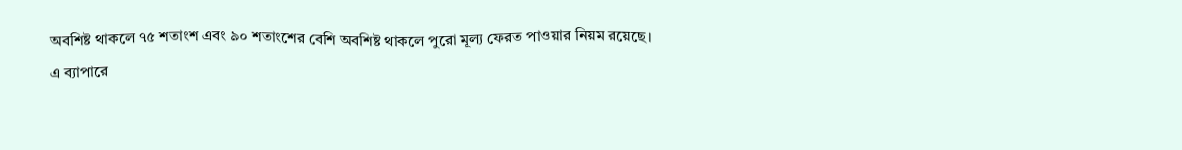অবশিষ্ট থাকলে ৭৫ শতাংশ এবং ৯০ শতাংশের বেশি অবশিষ্ট থাকলে পুরো মূল্য ফেরত পাওয়ার নিয়ম রয়েছে।
এ ব্যাপারে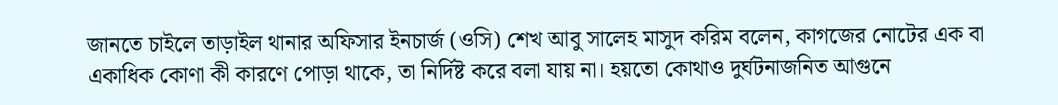জানতে চাইলে তাড়াইল থানার অফিসার ইনচার্জ (ওসি) শেখ আবু সালেহ মাসুদ করিম বলেন, কাগজের নোটের এক বা একাধিক কোণা কী কারণে পোড়া থাকে, তা নির্দিষ্ট করে বলা যায় না। হয়তো কোথাও দুর্ঘটনাজনিত আগুনে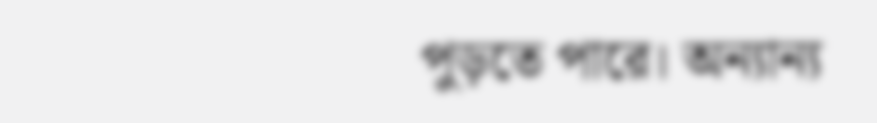পুড়তে পারে। অন্যান্য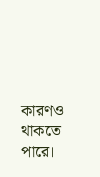কারণও থাকতে পারে।